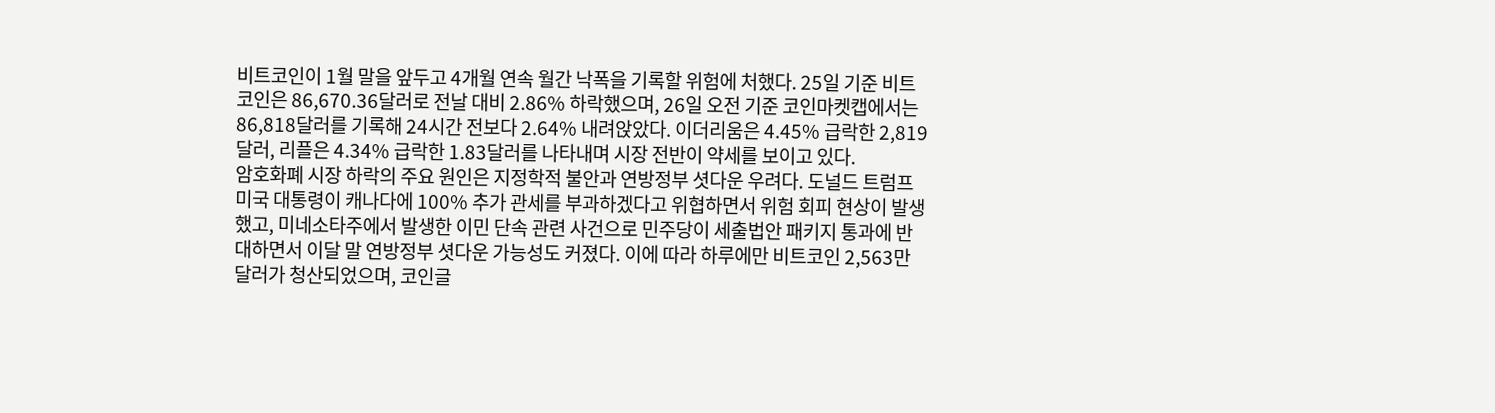비트코인이 1월 말을 앞두고 4개월 연속 월간 낙폭을 기록할 위험에 처했다. 25일 기준 비트코인은 86,670.36달러로 전날 대비 2.86% 하락했으며, 26일 오전 기준 코인마켓캡에서는 86,818달러를 기록해 24시간 전보다 2.64% 내려앉았다. 이더리움은 4.45% 급락한 2,819달러, 리플은 4.34% 급락한 1.83달러를 나타내며 시장 전반이 약세를 보이고 있다.
암호화폐 시장 하락의 주요 원인은 지정학적 불안과 연방정부 셧다운 우려다. 도널드 트럼프 미국 대통령이 캐나다에 100% 추가 관세를 부과하겠다고 위협하면서 위험 회피 현상이 발생했고, 미네소타주에서 발생한 이민 단속 관련 사건으로 민주당이 세출법안 패키지 통과에 반대하면서 이달 말 연방정부 셧다운 가능성도 커졌다. 이에 따라 하루에만 비트코인 2,563만달러가 청산되었으며, 코인글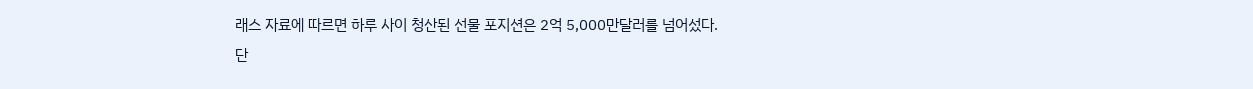래스 자료에 따르면 하루 사이 청산된 선물 포지션은 2억 5,000만달러를 넘어섰다.
단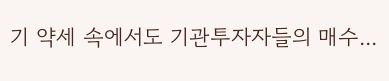기 약세 속에서도 기관투자자들의 매수...